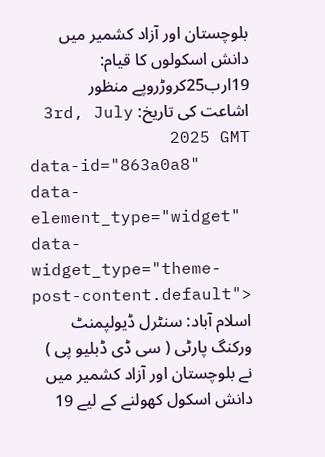بلوچستان اور آزاد کشمیر میں دانش اسکولوں کا قیام: 19ارب25کروڑروپے منظور
اشاعت کی تاریخ: 3rd, July 2025 GMT
data-id="863a0a8" data-element_type="widget" data-widget_type="theme-post-content.default">
اسلام آباد: سنٹرل ڈیولپمنٹ ورکنگ پارٹی ( سی ڈی ڈبلیو پی ) نے بلوچستان اور آزاد کشمیر میں دانش اسکول کھولنے کے لیے 19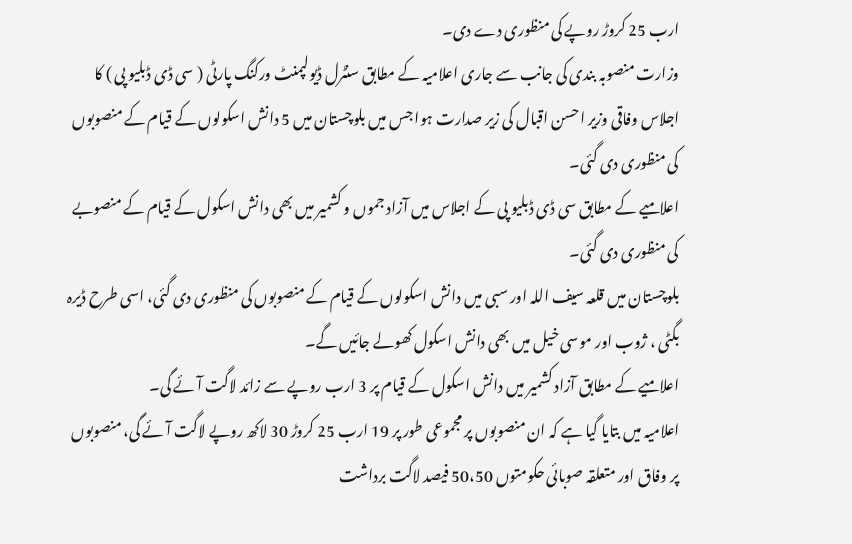ارب 25 کروڑ روپے کی منظوری دے دی۔
وزارت منصوبہ بندی کی جانب سے جاری اعلامیہ کے مطابق سنٹرل ڈیولپمنٹ ورکنگ پارٹی ( سی ڈی ڈبلیو پی ) کا اجلاس وفاقی وزیر احسن اقبال کی زیر صدارت ہوا جس میں بلوچستان میں 5 دانش اسکولوں کے قیام کے منصوبوں کی منظوری دی گئی۔
اعلامیے کے مطابق سی ڈی ڈبلیو پی کے اجلاس میں آزاد جموں و کشمیر میں بھی دانش اسکول کے قیام کے منصوبے کی منظوری دی گئی۔
بلوچستان میں قلعہ سیف اللہ اور سبی میں دانش اسکولوں کے قیام کے منصوبوں کی منظوری دی گئی، اسی طرح ڈیرہ بگٹی ، ژوب اور موسی خیل میں بھی دانش اسکول کھولے جائیں گے۔
اعلامیے کے مطابق آزاد کشمیر میں دانش اسکول کے قیام پر 3 ارب روپے سے زائد لاگت آئے گی۔
اعلامیہ میں بتایا گیا ہے کہ ان منصوبوں پر مجموعی طور پر 19 ارب 25 کروڑ 30 لاکھ روپے لاگت آئے گی، منصوبوں پر وفاق اور متعلقہ صوبائی حکومتوں 50،50 فیصد لاگت برداشت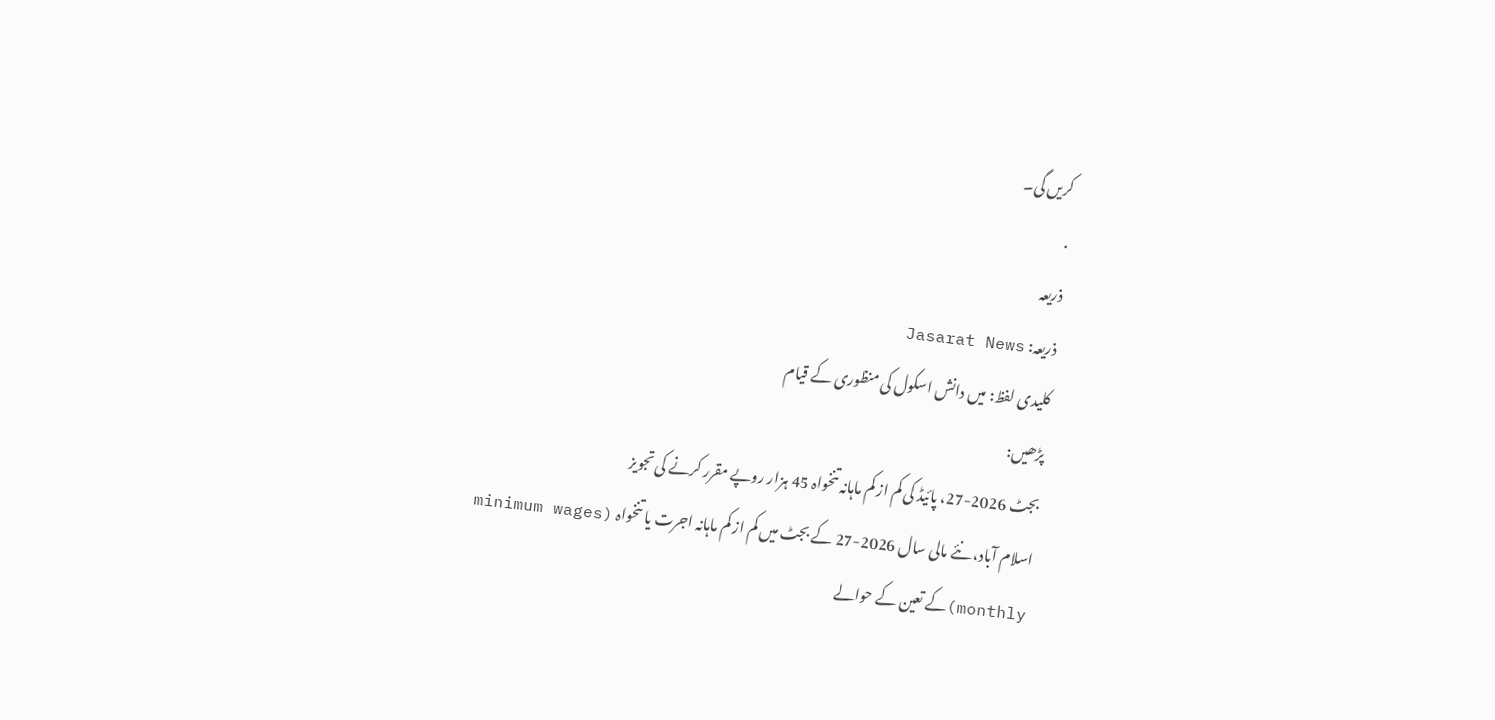کریں گی۔
.
ذریعہ
ذریعہ: Jasarat News
کلیدی لفظ: میں دانش اسکول کی منظوری کے قیام
پڑھیں:
بجٹ 2026-27، پائیڈ کی کم از کم ماہانہ تنخواہ 45 ہزار روپے مقرر کرنے کی تجویز
اسلام آباد، نئے مالی سال 2026-27 کے بجٹ میں کم از کم ماہانہ اجرت یا تنخواہ (minimum wages monthly)کے تعین کے حوالے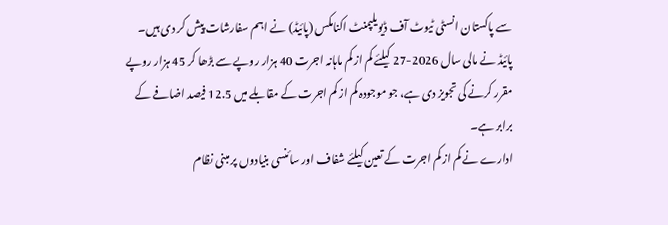سے پاکستان انسٹی ٹیوٹ آف ڈیویلپمنٹ اکنامکس (پائیڈ) نے اہم سفارشات پیش کر دی ہیں۔
پائیڈ نے مالی سال 2026-27 کیلئے کم از کم ماہانہ اجرت 40 ہزار روپے سے بڑھا کر 45 ہزار روپے مقرر کرنے کی تجویز دی ہے، جو موجودہ کم از کم اجرت کے مقابلے میں 12.5 فیصد اضافے کے برابر ہے۔
ادارے نے کم از کم اجرت کے تعین کیلئے شفاف اور سائنسی بنیادوں پر مبنی نظام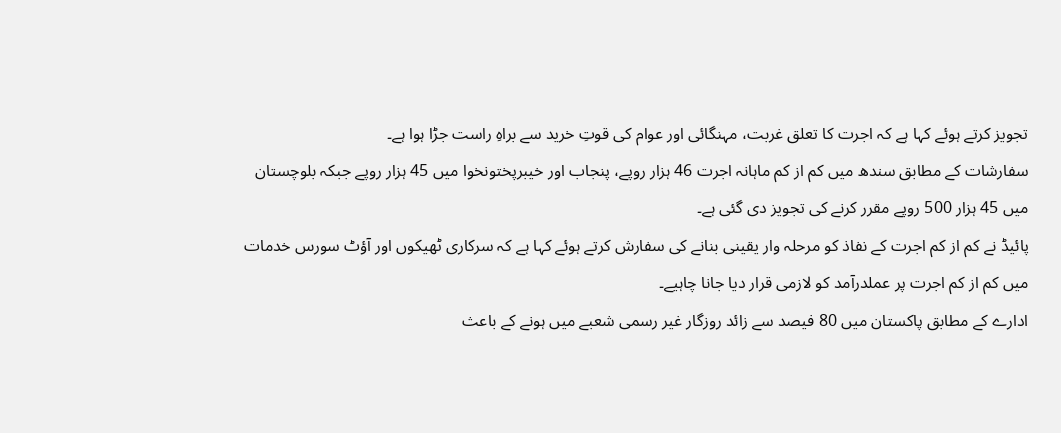تجویز کرتے ہوئے کہا ہے کہ اجرت کا تعلق غربت، مہنگائی اور عوام کی قوتِ خرید سے براہِ راست جڑا ہوا ہے۔
سفارشات کے مطابق سندھ میں کم از کم ماہانہ اجرت 46 ہزار روپے، پنجاب اور خیبرپختونخوا میں 45 ہزار روپے جبکہ بلوچستان میں 45 ہزار 500 روپے مقرر کرنے کی تجویز دی گئی ہے۔
پائیڈ نے کم از کم اجرت کے نفاذ کو مرحلہ وار یقینی بنانے کی سفارش کرتے ہوئے کہا ہے کہ سرکاری ٹھیکوں اور آؤٹ سورس خدمات میں کم از کم اجرت پر عملدرآمد کو لازمی قرار دیا جانا چاہیے۔
ادارے کے مطابق پاکستان میں 80 فیصد سے زائد روزگار غیر رسمی شعبے میں ہونے کے باعث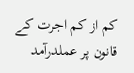کم از کم اجرت کے قانون پر عملدرآمد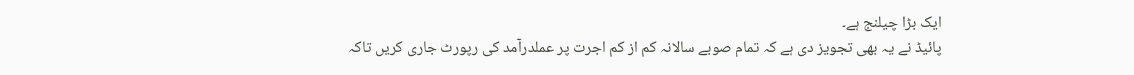ایک بڑا چیلنج ہے۔
پائیڈ نے یہ بھی تجویز دی ہے کہ تمام صوبے سالانہ کم از کم اجرت پر عملدرآمد کی رپورٹ جاری کریں تاکہ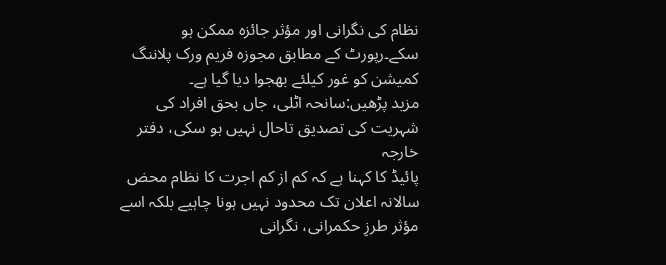نظام کی نگرانی اور مؤثر جائزہ ممکن ہو سکے۔رپورٹ کے مطابق مجوزہ فریم ورک پلاننگ کمیشن کو غور کیلئے بھجوا دیا گیا ہے۔
مزید پڑھیں:سانحہ اٹلی، جاں بحق افراد کی شہریت کی تصدیق تاحال نہیں ہو سکی، دفتر خارجہ
پائیڈ کا کہنا ہے کہ کم از کم اجرت کا نظام محض سالانہ اعلان تک محدود نہیں ہونا چاہیے بلکہ اسے مؤثر طرزِ حکمرانی، نگرانی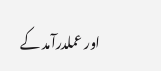اور عملدرآمد کے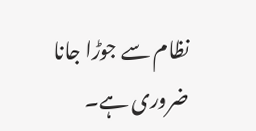نظام سے جوڑا جانا ضروری ہے۔